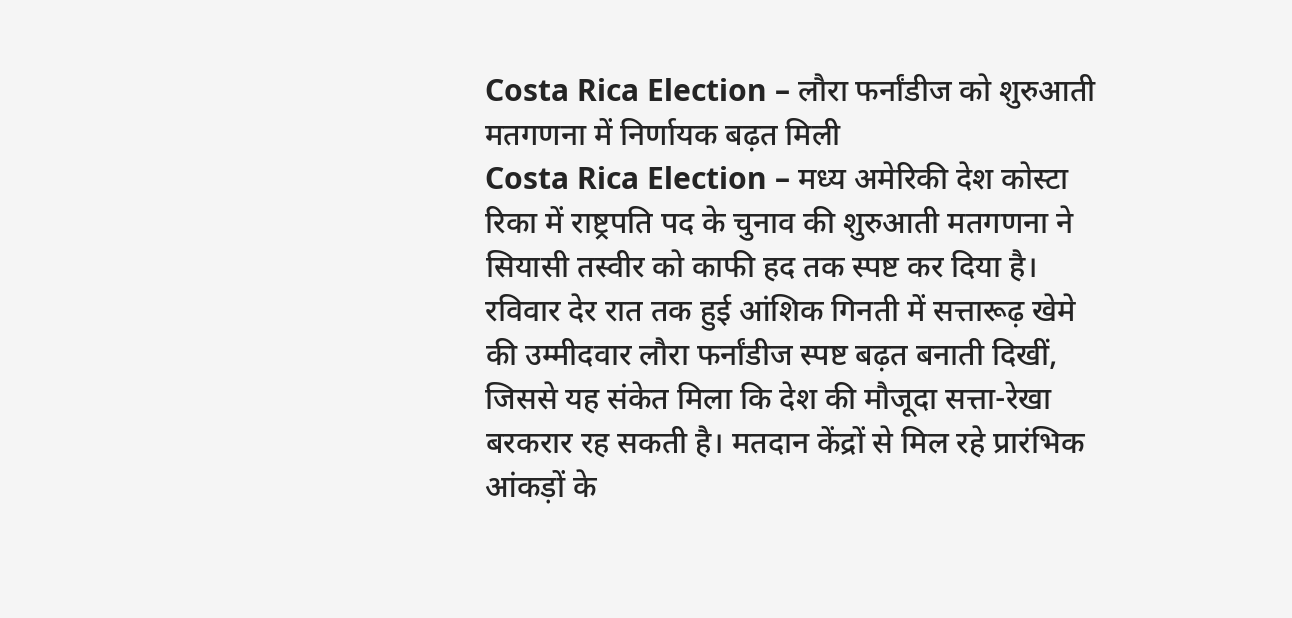Costa Rica Election – लौरा फर्नांडीज को शुरुआती मतगणना में निर्णायक बढ़त मिली
Costa Rica Election – मध्य अमेरिकी देश कोस्टा रिका में राष्ट्रपति पद के चुनाव की शुरुआती मतगणना ने सियासी तस्वीर को काफी हद तक स्पष्ट कर दिया है। रविवार देर रात तक हुई आंशिक गिनती में सत्तारूढ़ खेमे की उम्मीदवार लौरा फर्नांडीज स्पष्ट बढ़त बनाती दिखीं, जिससे यह संकेत मिला कि देश की मौजूदा सत्ता-रेखा बरकरार रह सकती है। मतदान केंद्रों से मिल रहे प्रारंभिक आंकड़ों के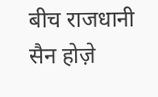बीच राजधानी सैन होज़े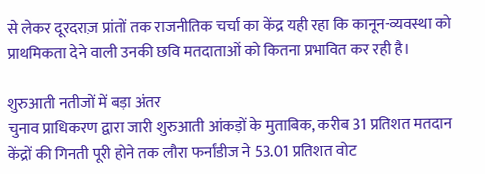से लेकर दूरदराज़ प्रांतों तक राजनीतिक चर्चा का केंद्र यही रहा कि कानून-व्यवस्था को प्राथमिकता देने वाली उनकी छवि मतदाताओं को कितना प्रभावित कर रही है।

शुरुआती नतीजों में बड़ा अंतर
चुनाव प्राधिकरण द्वारा जारी शुरुआती आंकड़ों के मुताबिक, करीब 31 प्रतिशत मतदान केंद्रों की गिनती पूरी होने तक लौरा फर्नांडीज ने 53.01 प्रतिशत वोट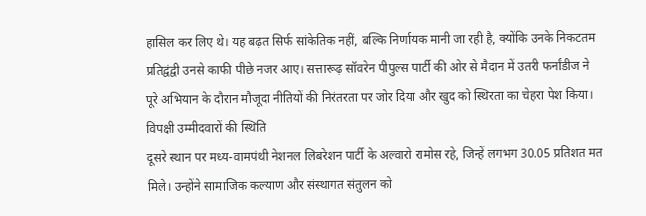हासिल कर लिए थे। यह बढ़त सिर्फ सांकेतिक नहीं, बल्कि निर्णायक मानी जा रही है, क्योंकि उनके निकटतम प्रतिद्वंद्वी उनसे काफी पीछे नजर आए। सत्तारूढ़ सॉवरेन पीपुल्स पार्टी की ओर से मैदान में उतरी फर्नांडीज ने पूरे अभियान के दौरान मौजूदा नीतियों की निरंतरता पर जोर दिया और खुद को स्थिरता का चेहरा पेश किया।
विपक्षी उम्मीदवारों की स्थिति
दूसरे स्थान पर मध्य-वामपंथी नेशनल लिबरेशन पार्टी के अल्वारो रामोस रहे, जिन्हें लगभग 30.05 प्रतिशत मत मिले। उन्होंने सामाजिक कल्याण और संस्थागत संतुलन को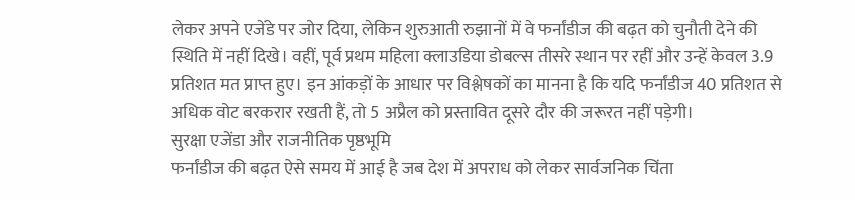लेकर अपने एजेंडे पर जोर दिया, लेकिन शुरुआती रुझानों में वे फर्नांडीज की बढ़त को चुनौती देने की स्थिति में नहीं दिखे। वहीं, पूर्व प्रथम महिला क्लाउडिया डोबल्स तीसरे स्थान पर रहीं और उन्हें केवल 3.9 प्रतिशत मत प्राप्त हुए। इन आंकड़ों के आधार पर विश्लेषकों का मानना है कि यदि फर्नांडीज 40 प्रतिशत से अधिक वोट बरकरार रखती हैं, तो 5 अप्रैल को प्रस्तावित दूसरे दौर की जरूरत नहीं पड़ेगी।
सुरक्षा एजेंडा और राजनीतिक पृष्ठभूमि
फर्नांडीज की बढ़त ऐसे समय में आई है जब देश में अपराध को लेकर सार्वजनिक चिंता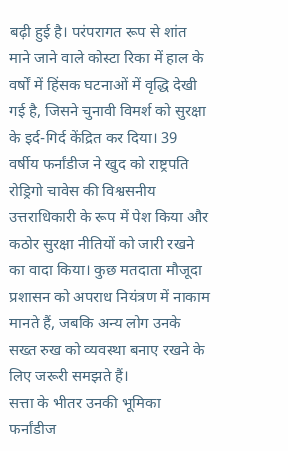बढ़ी हुई है। परंपरागत रूप से शांत माने जाने वाले कोस्टा रिका में हाल के वर्षों में हिंसक घटनाओं में वृद्धि देखी गई है, जिसने चुनावी विमर्श को सुरक्षा के इर्द-गिर्द केंद्रित कर दिया। 39 वर्षीय फर्नांडीज ने खुद को राष्ट्रपति रोड्रिगो चावेस की विश्वसनीय उत्तराधिकारी के रूप में पेश किया और कठोर सुरक्षा नीतियों को जारी रखने का वादा किया। कुछ मतदाता मौजूदा प्रशासन को अपराध नियंत्रण में नाकाम मानते हैं, जबकि अन्य लोग उनके सख्त रुख को व्यवस्था बनाए रखने के लिए जरूरी समझते हैं।
सत्ता के भीतर उनकी भूमिका
फर्नांडीज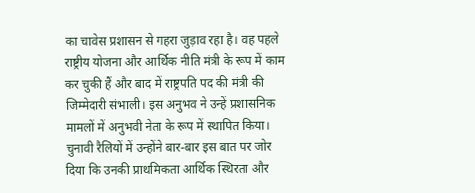का चावेस प्रशासन से गहरा जुड़ाव रहा है। वह पहले राष्ट्रीय योजना और आर्थिक नीति मंत्री के रूप में काम कर चुकी हैं और बाद में राष्ट्रपति पद की मंत्री की जिम्मेदारी संभाली। इस अनुभव ने उन्हें प्रशासनिक मामलों में अनुभवी नेता के रूप में स्थापित किया। चुनावी रैलियों में उन्होंने बार-बार इस बात पर जोर दिया कि उनकी प्राथमिकता आर्थिक स्थिरता और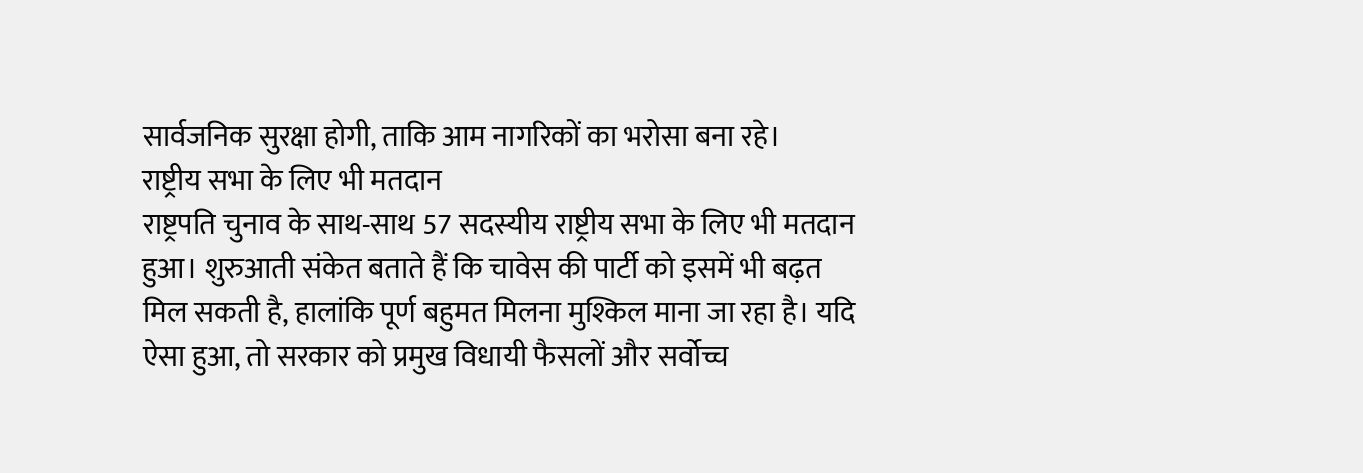सार्वजनिक सुरक्षा होगी, ताकि आम नागरिकों का भरोसा बना रहे।
राष्ट्रीय सभा के लिए भी मतदान
राष्ट्रपति चुनाव के साथ-साथ 57 सदस्यीय राष्ट्रीय सभा के लिए भी मतदान हुआ। शुरुआती संकेत बताते हैं कि चावेस की पार्टी को इसमें भी बढ़त मिल सकती है, हालांकि पूर्ण बहुमत मिलना मुश्किल माना जा रहा है। यदि ऐसा हुआ, तो सरकार को प्रमुख विधायी फैसलों और सर्वोच्च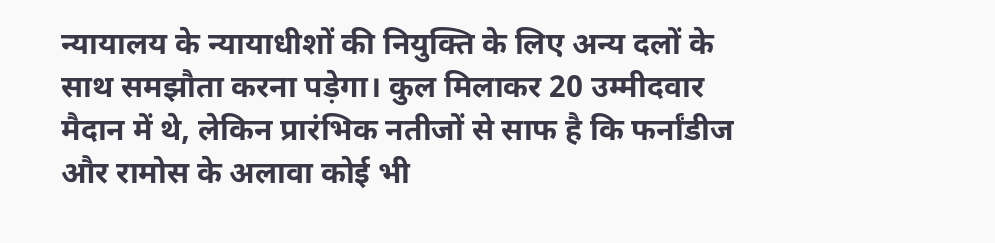न्यायालय के न्यायाधीशों की नियुक्ति के लिए अन्य दलों के साथ समझौता करना पड़ेगा। कुल मिलाकर 20 उम्मीदवार मैदान में थे, लेकिन प्रारंभिक नतीजों से साफ है कि फर्नांडीज और रामोस के अलावा कोई भी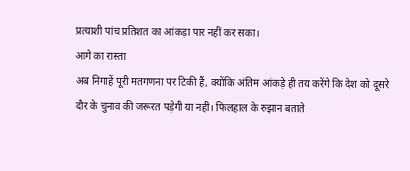प्रत्याशी पांच प्रतिशत का आंकड़ा पार नहीं कर सका।
आगे का रास्ता
अब निगाहें पूरी मतगणना पर टिकी हैं, क्योंकि अंतिम आंकड़े ही तय करेंगे कि देश को दूसरे दौर के चुनाव की जरूरत पड़ेगी या नहीं। फिलहाल के रुझान बताते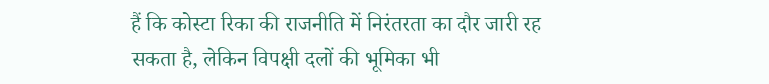हैं कि कोस्टा रिका की राजनीति में निरंतरता का दौर जारी रह सकता है, लेकिन विपक्षी दलों की भूमिका भी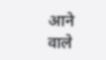आने वाले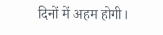दिनों में अहम होगी।